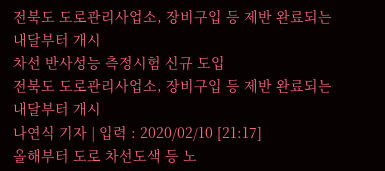전북도 도로관리사업소, 장비구입 등 제반 완료되는 내달부터 개시
차선 반사성능 측정시험 신규 도입
전북도 도로관리사업소, 장비구입 등 제반 완료되는 내달부터 개시
나연식 기자 | 입력 : 2020/02/10 [21:17]
올해부터 도로 차선도색 등 노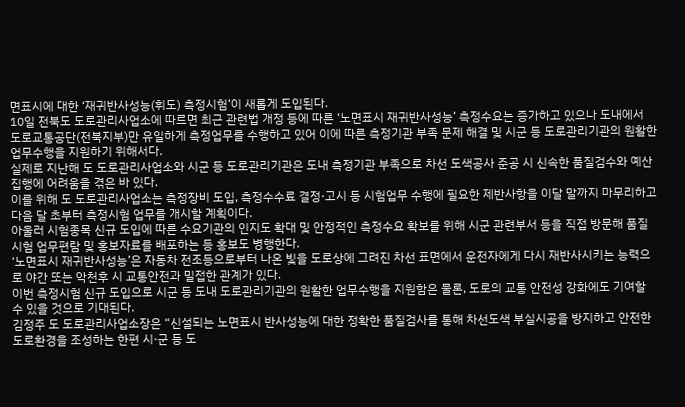면표시에 대한 ‘재귀반사성능(휘도) 측정시험’이 새롭게 도입된다.
10일 전북도 도로관리사업소에 따르면 최근 관련법 개정 등에 따른 ‘노면표시 재귀반사성능’ 측정수요는 증가하고 있으나 도내에서 도로교통공단(전북지부)만 유일하게 측정업무를 수행하고 있어 이에 따른 측정기관 부족 문제 해결 및 시군 등 도로관리기관의 원활한 업무수행을 지원하기 위해서다.
실제로 지난해 도 도로관리사업소와 시군 등 도로관리기관은 도내 측정기관 부족으로 차선 도색공사 준공 시 신속한 품질검수와 예산집행에 어려움을 겪은 바 있다.
이를 위해 도 도로관리사업소는 측정장비 도입, 측정수수료 결정·고시 등 시험업무 수행에 필요한 제반사항을 이달 말까지 마무리하고 다음 달 초부터 측정시험 업무를 개시할 계획이다.
아울러 시험종목 신규 도입에 따른 수요기관의 인지도 확대 및 안정적인 측정수요 확보를 위해 시군 관련부서 등을 직접 방문해 품질시험 업무편람 및 홍보자료를 배포하는 등 홍보도 병행한다.
‘노면표시 재귀반사성능’은 자동차 전조등으로부터 나온 빛을 도로상에 그려진 차선 표면에서 운전자에게 다시 재반사시키는 능력으로 야간 또는 악천후 시 교통안전과 밀접한 관계가 있다.
이번 측정시험 신규 도입으로 시군 등 도내 도로관리기관의 원활한 업무수행을 지원함은 물론, 도로의 교통 안전성 강화에도 기여할 수 있을 것으로 기대된다.
김정주 도 도로관리사업소장은 “신설되는 노면표시 반사성능에 대한 정확한 품질검사를 통해 차선도색 부실시공을 방지하고 안전한 도로환경을 조성하는 한편 시·군 등 도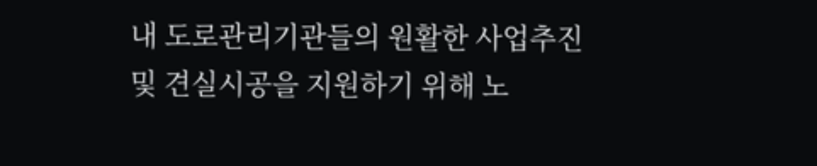내 도로관리기관들의 원활한 사업추진 및 견실시공을 지원하기 위해 노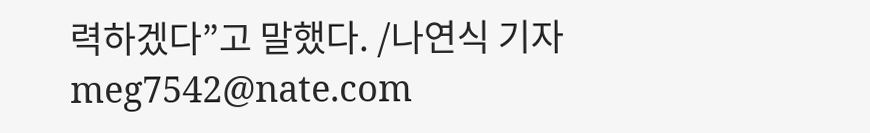력하겠다”고 말했다. /나연식 기자 meg7542@nate.com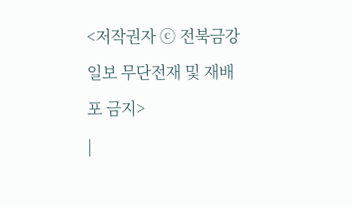<저작권자 ⓒ 전북금강일보 무단전재 및 재배포 금지>
|